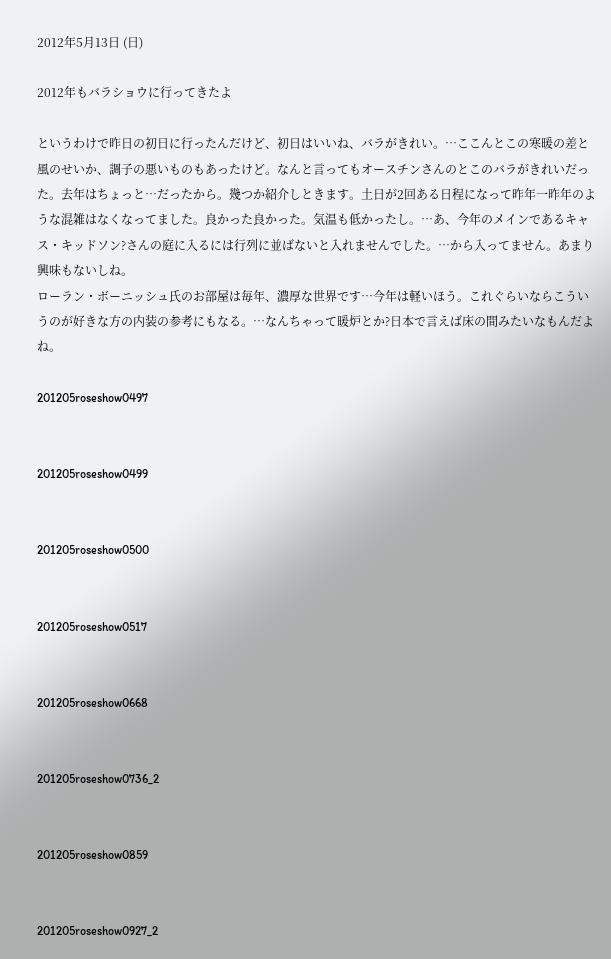2012年5月13日 (日)

2012年もバラショウに行ってきたよ

というわけで昨日の初日に行ったんだけど、初日はいいね、バラがきれい。…ここんとこの寒暖の差と風のせいか、調子の悪いものもあったけど。なんと言ってもオースチンさんのとこのバラがきれいだった。去年はちょっと…だったから。幾つか紹介しときます。土日が2回ある日程になって昨年一昨年のような混雑はなくなってました。良かった良かった。気温も低かったし。…あ、今年のメインであるキャス・キッドソン?さんの庭に入るには行列に並ばないと入れませんでした。…から入ってません。あまり興味もないしね。
ローラン・ボーニッシュ氏のお部屋は毎年、濃厚な世界です…今年は軽いほう。これぐらいならこういうのが好きな方の内装の参考にもなる。…なんちゃって暖炉とか?日本で言えば床の間みたいなもんだよね。

201205roseshow0497


201205roseshow0499


201205roseshow0500


201205roseshow0517


201205roseshow0668


201205roseshow0736_2


201205roseshow0859


201205roseshow0927_2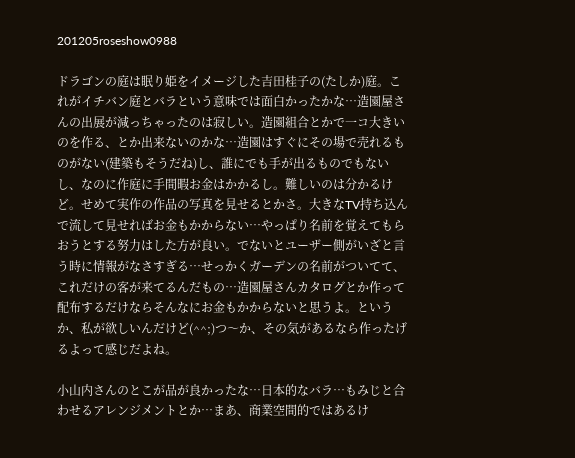201205roseshow0988

ドラゴンの庭は眠り姫をイメージした吉田桂子の(たしか)庭。これがイチバン庭とバラという意味では面白かったかな…造園屋さんの出展が減っちゃったのは寂しい。造園組合とかで一コ大きいのを作る、とか出来ないのかな…造園はすぐにその場で売れるものがない(建築もそうだね)し、誰にでも手が出るものでもないし、なのに作庭に手間暇お金はかかるし。難しいのは分かるけど。せめて実作の作品の写真を見せるとかさ。大きなTV持ち込んで流して見せればお金もかからない…やっぱり名前を覚えてもらおうとする努力はした方が良い。でないとユーザー側がいざと言う時に情報がなさすぎる…せっかくガーデンの名前がついてて、これだけの客が来てるんだもの…造園屋さんカタログとか作って配布するだけならそんなにお金もかからないと思うよ。というか、私が欲しいんだけど(^^;)つ〜か、その気があるなら作ったげるよって感じだよね。

小山内さんのとこが品が良かったな…日本的なバラ…もみじと合わせるアレンジメントとか…まあ、商業空間的ではあるけ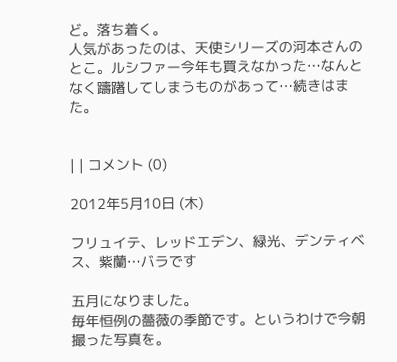ど。落ち着く。
人気があったのは、天使シリーズの河本さんのとこ。ルシファー今年も買えなかった…なんとなく躊躇してしまうものがあって…続きはまた。


| | コメント (0)

2012年5月10日 (木)

フリュイテ、レッドエデン、緑光、デンティベス、紫蘭…バラです

五月になりました。
毎年恒例の薔薇の季節です。というわけで今朝撮った写真を。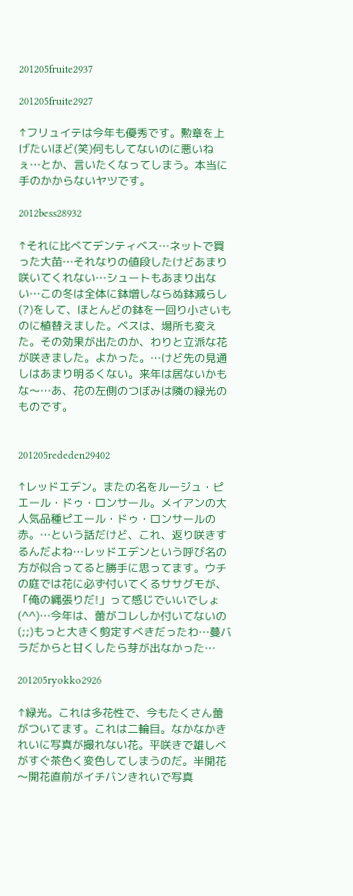201205fruite2937

201205fruite2927

↑フリュイテは今年も優秀です。勲章を上げたいほど(笑)何もしてないのに悪いねぇ…とか、言いたくなってしまう。本当に手のかからないヤツです。

2012bess28932

↑それに比べてデンティベス…ネットで買った大苗…それなりの値段したけどあまり咲いてくれない…シュートもあまり出ない…この冬は全体に鉢増しならぬ鉢減らし(?)をして、ほとんどの鉢を一回り小さいものに植替えました。ベスは、場所も変えた。その効果が出たのか、わりと立派な花が咲きました。よかった。…けど先の見通しはあまり明るくない。来年は居ないかもな〜…あ、花の左側のつぼみは隣の緑光のものです。


201205rededen29402

↑レッドエデン。またの名をルージュ・ピエール・ドゥ・ロンサール。メイアンの大人気品種ピエール・ドゥ・ロンサールの赤。…という話だけど、これ、返り咲きするんだよね…レッドエデンという呼び名の方が似合ってると勝手に思ってます。ウチの庭では花に必ず付いてくるササグモが、「俺の縄張りだ!」って感じでいいでしょ(^^)…今年は、蕾がコレしか付いてないの(;;)もっと大きく剪定すべきだったわ…蔓バラだからと甘くしたら芽が出なかった…

201205ryokko2926

↑緑光。これは多花性で、今もたくさん蕾がついてます。これは二輪目。なかなかきれいに写真が撮れない花。平咲きで雄しべがすぐ茶色く変色してしまうのだ。半開花〜開花直前がイチバンきれいで写真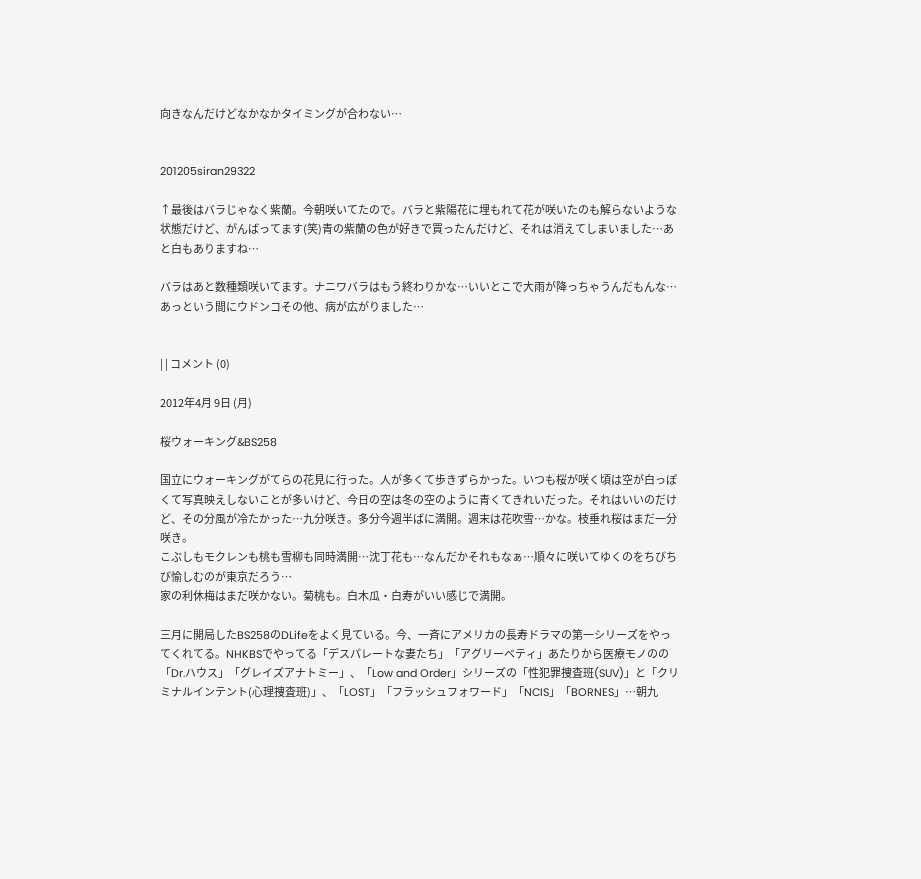向きなんだけどなかなかタイミングが合わない…


201205siran29322

↑最後はバラじゃなく紫蘭。今朝咲いてたので。バラと紫陽花に埋もれて花が咲いたのも解らないような状態だけど、がんばってます(笑)青の紫蘭の色が好きで買ったんだけど、それは消えてしまいました…あと白もありますね…

バラはあと数種類咲いてます。ナニワバラはもう終わりかな…いいとこで大雨が降っちゃうんだもんな…あっという間にウドンコその他、病が広がりました…


| | コメント (0)

2012年4月 9日 (月)

桜ウォーキング&BS258

国立にウォーキングがてらの花見に行った。人が多くて歩きずらかった。いつも桜が咲く頃は空が白っぽくて写真映えしないことが多いけど、今日の空は冬の空のように青くてきれいだった。それはいいのだけど、その分風が冷たかった…九分咲き。多分今週半ばに満開。週末は花吹雪…かな。枝垂れ桜はまだ一分咲き。
こぶしもモクレンも桃も雪柳も同時満開…沈丁花も…なんだかそれもなぁ…順々に咲いてゆくのをちびちび愉しむのが東京だろう…
家の利休梅はまだ咲かない。菊桃も。白木瓜・白寿がいい感じで満開。

三月に開局したBS258のDLifeをよく見ている。今、一斉にアメリカの長寿ドラマの第一シリーズをやってくれてる。NHKBSでやってる「デスパレートな妻たち」「アグリーベティ」あたりから医療モノのの「Dr.ハウス」「グレイズアナトミー」、「Low and Order」シリーズの「性犯罪捜査班(SUV)」と「クリミナルインテント(心理捜査班)」、「LOST」「フラッシュフォワード」「NCIS」「BORNES」…朝九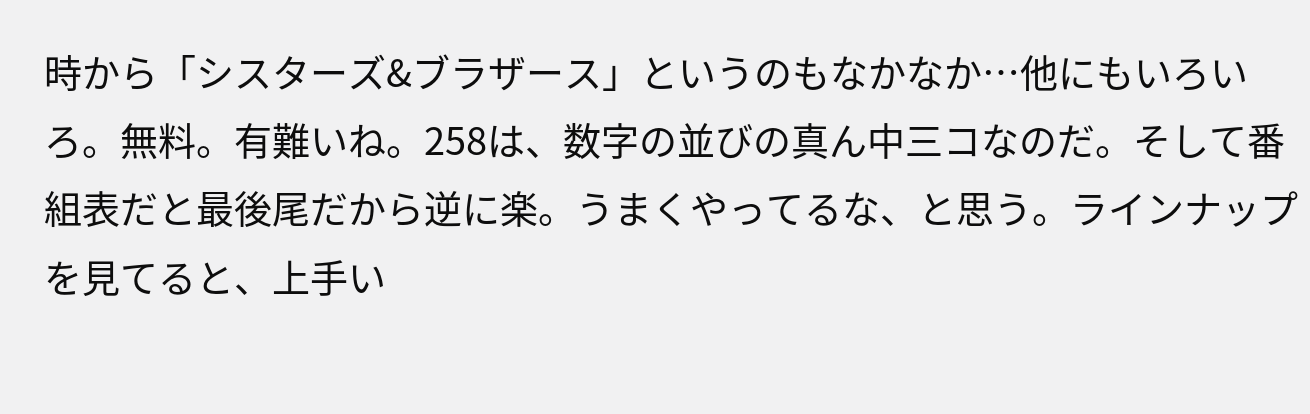時から「シスターズ&ブラザース」というのもなかなか…他にもいろいろ。無料。有難いね。258は、数字の並びの真ん中三コなのだ。そして番組表だと最後尾だから逆に楽。うまくやってるな、と思う。ラインナップを見てると、上手い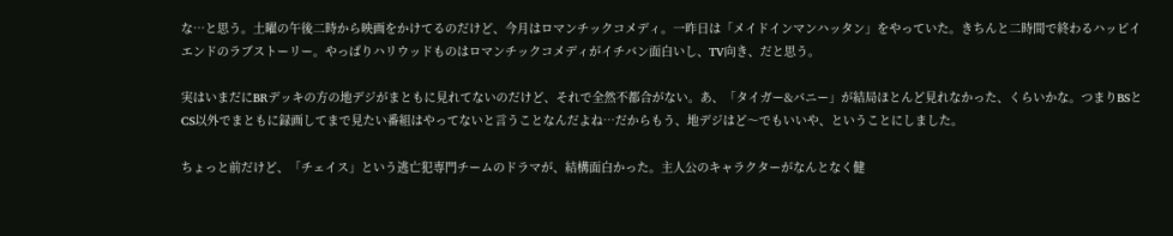な…と思う。土曜の午後二時から映画をかけてるのだけど、今月はロマンチックコメディ。一昨日は「メイドインマンハッタン」をやっていた。きちんと二時間で終わるハッピイエンドのラブストーリー。やっぱりハリウッドものはロマンチックコメディがイチバン面白いし、TV向き、だと思う。

実はいまだにBRデッキの方の地デジがまともに見れてないのだけど、それで全然不都合がない。あ、「タイガー&バニー」が結局ほとんど見れなかった、くらいかな。つまりBSとCS以外でまともに録画してまで見たい番組はやってないと言うことなんだよね…だからもう、地デジはど〜でもいいや、ということにしました。

ちょっと前だけど、「チェイス」という逃亡犯専門チームのドラマが、結構面白かった。主人公のキャラクターがなんとなく健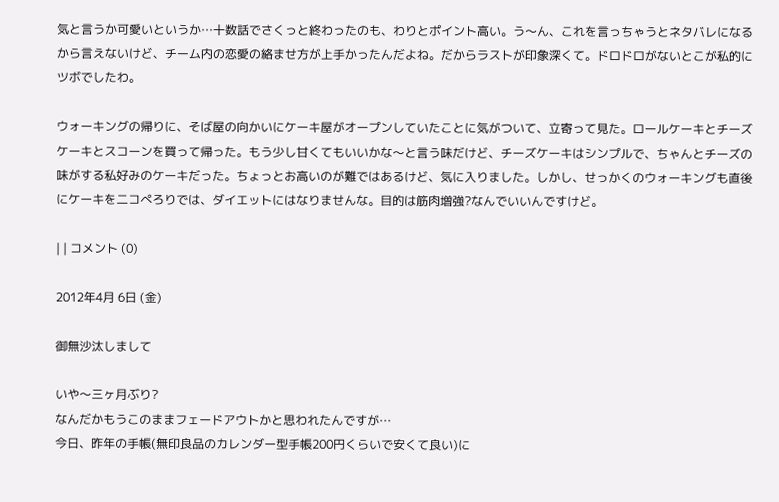気と言うか可愛いというか…十数話でさくっと終わったのも、わりとポイント高い。う〜ん、これを言っちゃうとネタバレになるから言えないけど、チーム内の恋愛の絡ませ方が上手かったんだよね。だからラストが印象深くて。ドロドロがないとこが私的にツボでしたわ。

ウォーキングの帰りに、そば屋の向かいにケーキ屋がオープンしていたことに気がついて、立寄って見た。ロールケーキとチーズケーキとスコーンを買って帰った。もう少し甘くてもいいかな〜と言う味だけど、チーズケーキはシンプルで、ちゃんとチーズの味がする私好みのケーキだった。ちょっとお高いのが難ではあるけど、気に入りました。しかし、せっかくのウォーキングも直後にケーキを二コぺろりでは、ダイエットにはなりませんな。目的は筋肉増強?なんでいいんですけど。

| | コメント (0)

2012年4月 6日 (金)

御無沙汰しまして

いや〜三ヶ月ぶり?
なんだかもうこのままフェードアウトかと思われたんですが…
今日、昨年の手帳(無印良品のカレンダー型手帳200円くらいで安くて良い)に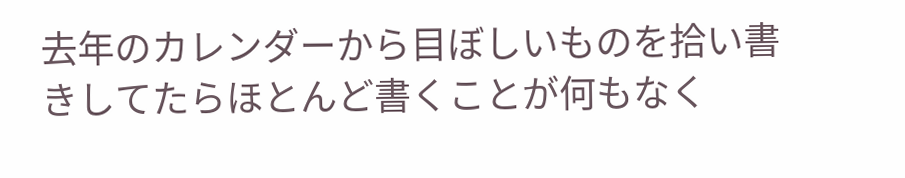去年のカレンダーから目ぼしいものを拾い書きしてたらほとんど書くことが何もなく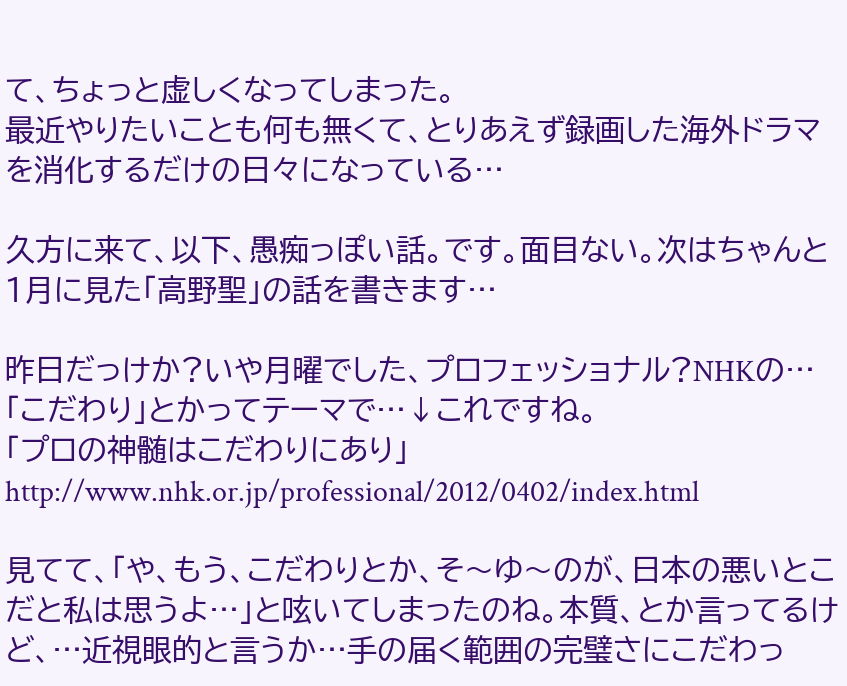て、ちょっと虚しくなってしまった。
最近やりたいことも何も無くて、とりあえず録画した海外ドラマを消化するだけの日々になっている…

久方に来て、以下、愚痴っぽい話。です。面目ない。次はちゃんと1月に見た「高野聖」の話を書きます…

昨日だっけか?いや月曜でした、プロフェッショナル?NHKの…「こだわり」とかってテーマで…↓これですね。
「プロの神髄はこだわりにあり」
http://www.nhk.or.jp/professional/2012/0402/index.html

見てて、「や、もう、こだわりとか、そ〜ゆ〜のが、日本の悪いとこだと私は思うよ…」と呟いてしまったのね。本質、とか言ってるけど、…近視眼的と言うか…手の届く範囲の完璧さにこだわっ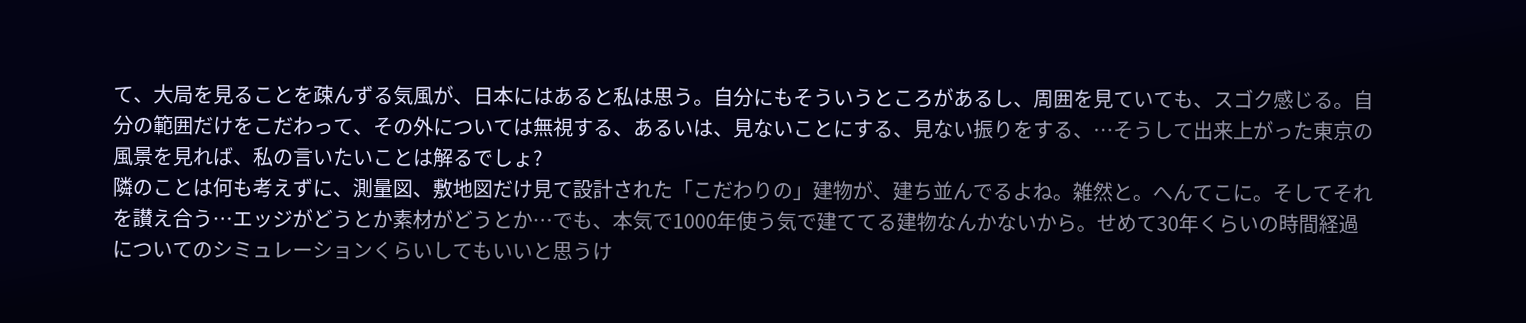て、大局を見ることを疎んずる気風が、日本にはあると私は思う。自分にもそういうところがあるし、周囲を見ていても、スゴク感じる。自分の範囲だけをこだわって、その外については無視する、あるいは、見ないことにする、見ない振りをする、…そうして出来上がった東京の風景を見れば、私の言いたいことは解るでしょ?
隣のことは何も考えずに、測量図、敷地図だけ見て設計された「こだわりの」建物が、建ち並んでるよね。雑然と。へんてこに。そしてそれを讃え合う…エッジがどうとか素材がどうとか…でも、本気で1000年使う気で建ててる建物なんかないから。せめて30年くらいの時間経過についてのシミュレーションくらいしてもいいと思うけ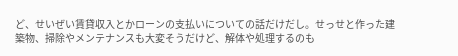ど、せいぜい賃貸収入とかローンの支払いについての話だけだし。せっせと作った建築物、掃除やメンテナンスも大変そうだけど、解体や処理するのも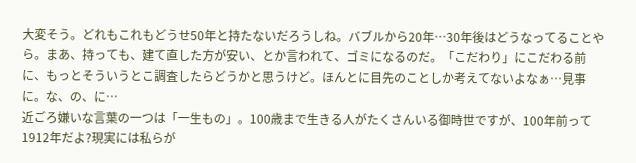大変そう。どれもこれもどうせ50年と持たないだろうしね。バブルから20年…30年後はどうなってることやら。まあ、持っても、建て直した方が安い、とか言われて、ゴミになるのだ。「こだわり」にこだわる前に、もっとそういうとこ調査したらどうかと思うけど。ほんとに目先のことしか考えてないよなぁ…見事に。な、の、に…
近ごろ嫌いな言葉の一つは「一生もの」。100歳まで生きる人がたくさんいる御時世ですが、100年前って1912年だよ?現実には私らが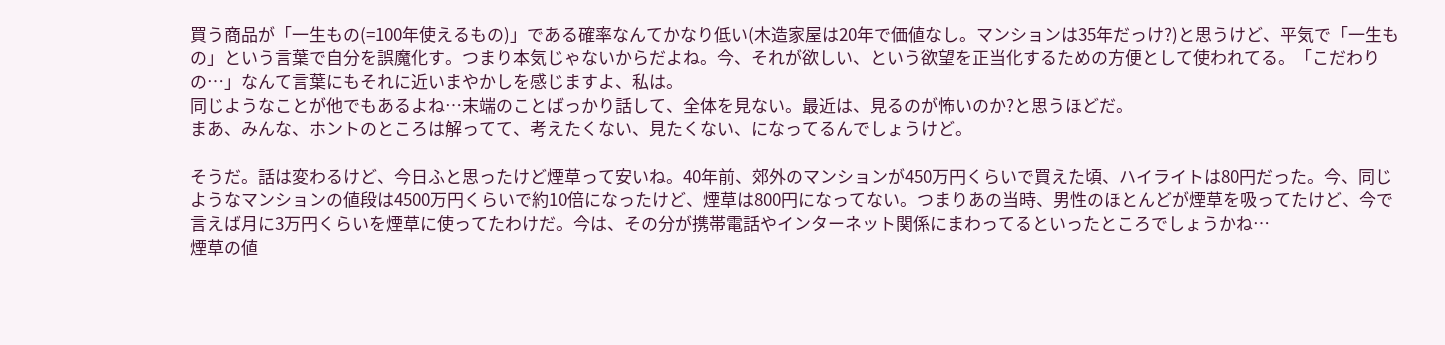買う商品が「一生もの(=100年使えるもの)」である確率なんてかなり低い(木造家屋は20年で価値なし。マンションは35年だっけ?)と思うけど、平気で「一生もの」という言葉で自分を誤魔化す。つまり本気じゃないからだよね。今、それが欲しい、という欲望を正当化するための方便として使われてる。「こだわりの…」なんて言葉にもそれに近いまやかしを感じますよ、私は。
同じようなことが他でもあるよね…末端のことばっかり話して、全体を見ない。最近は、見るのが怖いのか?と思うほどだ。
まあ、みんな、ホントのところは解ってて、考えたくない、見たくない、になってるんでしょうけど。

そうだ。話は変わるけど、今日ふと思ったけど煙草って安いね。40年前、郊外のマンションが450万円くらいで買えた頃、ハイライトは80円だった。今、同じようなマンションの値段は4500万円くらいで約10倍になったけど、煙草は800円になってない。つまりあの当時、男性のほとんどが煙草を吸ってたけど、今で言えば月に3万円くらいを煙草に使ってたわけだ。今は、その分が携帯電話やインターネット関係にまわってるといったところでしょうかね…
煙草の値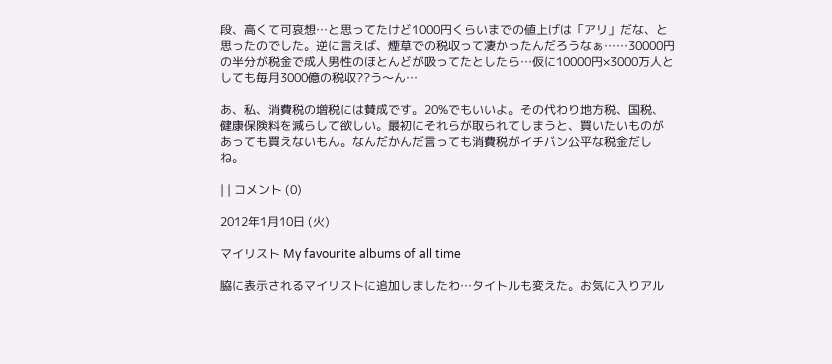段、高くて可哀想…と思ってたけど1000円くらいまでの値上げは「アリ」だな、と思ったのでした。逆に言えば、煙草での税収って凄かったんだろうなぁ……30000円の半分が税金で成人男性のほとんどが吸ってたとしたら…仮に10000円×3000万人としても毎月3000億の税収??う〜ん…

あ、私、消費税の増税には賛成です。20%でもいいよ。その代わり地方税、国税、健康保険料を減らして欲しい。最初にそれらが取られてしまうと、買いたいものがあっても買えないもん。なんだかんだ言っても消費税がイチバン公平な税金だしね。

| | コメント (0)

2012年1月10日 (火)

マイリスト My favourite albums of all time

脇に表示されるマイリストに追加しましたわ…タイトルも変えた。お気に入りアル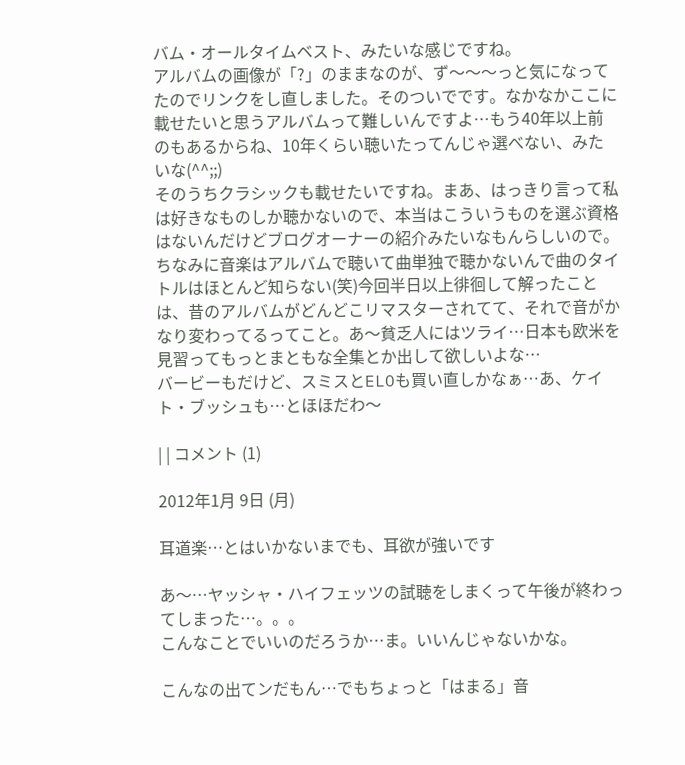バム・オールタイムベスト、みたいな感じですね。
アルバムの画像が「?」のままなのが、ず〜〜〜っと気になってたのでリンクをし直しました。そのついでです。なかなかここに載せたいと思うアルバムって難しいんですよ…もう40年以上前のもあるからね、10年くらい聴いたってんじゃ選べない、みたいな(^^;;)
そのうちクラシックも載せたいですね。まあ、はっきり言って私は好きなものしか聴かないので、本当はこういうものを選ぶ資格はないんだけどブログオーナーの紹介みたいなもんらしいので。
ちなみに音楽はアルバムで聴いて曲単独で聴かないんで曲のタイトルはほとんど知らない(笑)今回半日以上徘徊して解ったことは、昔のアルバムがどんどこリマスターされてて、それで音がかなり変わってるってこと。あ〜貧乏人にはツライ…日本も欧米を見習ってもっとまともな全集とか出して欲しいよな…
バービーもだけど、スミスとELOも買い直しかなぁ…あ、ケイト・ブッシュも…とほほだわ〜

| | コメント (1)

2012年1月 9日 (月)

耳道楽…とはいかないまでも、耳欲が強いです

あ〜…ヤッシャ・ハイフェッツの試聴をしまくって午後が終わってしまった…。。。
こんなことでいいのだろうか…ま。いいんじゃないかな。

こんなの出てンだもん…でもちょっと「はまる」音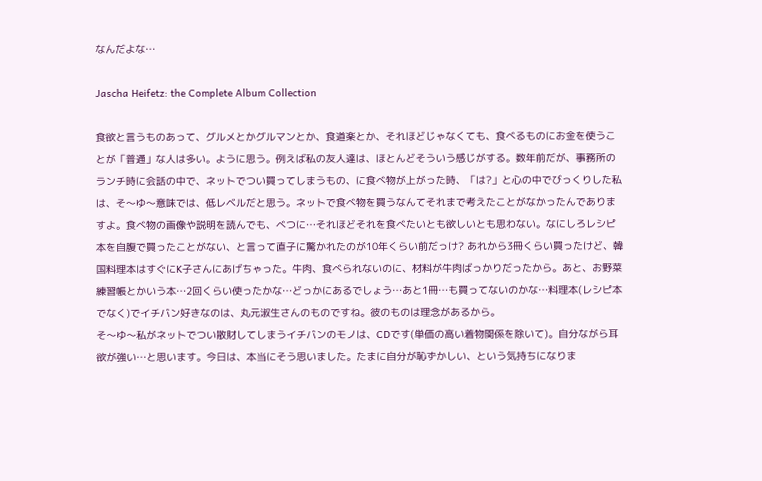なんだよな…

Jascha Heifetz: the Complete Album Collection

食欲と言うものあって、グルメとかグルマンとか、食道楽とか、それほどじゃなくても、食べるものにお金を使うことが「普通」な人は多い。ように思う。例えば私の友人達は、ほとんどそういう感じがする。数年前だが、事務所のランチ時に会話の中で、ネットでつい買ってしまうもの、に食べ物が上がった時、「は?」と心の中でびっくりした私は、そ〜ゆ〜意味では、低レベルだと思う。ネットで食べ物を買うなんてそれまで考えたことがなかったんでありますよ。食べ物の画像や説明を読んでも、べつに…それほどそれを食べたいとも欲しいとも思わない。なにしろレシピ本を自腹で買ったことがない、と言って直子に驚かれたのが10年くらい前だっけ? あれから3冊くらい買ったけど、韓国料理本はすぐにK子さんにあげちゃった。牛肉、食べられないのに、材料が牛肉ばっかりだったから。あと、お野菜練習帳とかいう本…2回くらい使ったかな…どっかにあるでしょう…あと1冊…も買ってないのかな…料理本(レシピ本でなく)でイチバン好きなのは、丸元淑生さんのものですね。彼のものは理念があるから。
そ〜ゆ〜私がネットでつい散財してしまうイチバンのモノは、CDです(単価の高い着物関係を除いて)。自分ながら耳欲が強い…と思います。今日は、本当にそう思いました。たまに自分が恥ずかしい、という気持ちになりま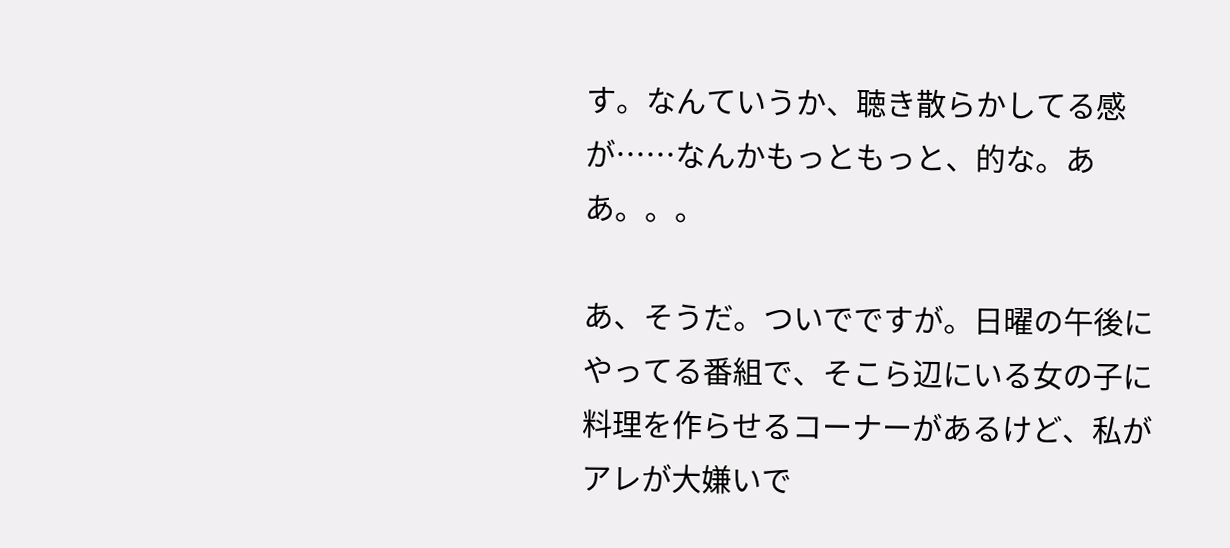す。なんていうか、聴き散らかしてる感が……なんかもっともっと、的な。ああ。。。

あ、そうだ。ついでですが。日曜の午後にやってる番組で、そこら辺にいる女の子に料理を作らせるコーナーがあるけど、私がアレが大嫌いで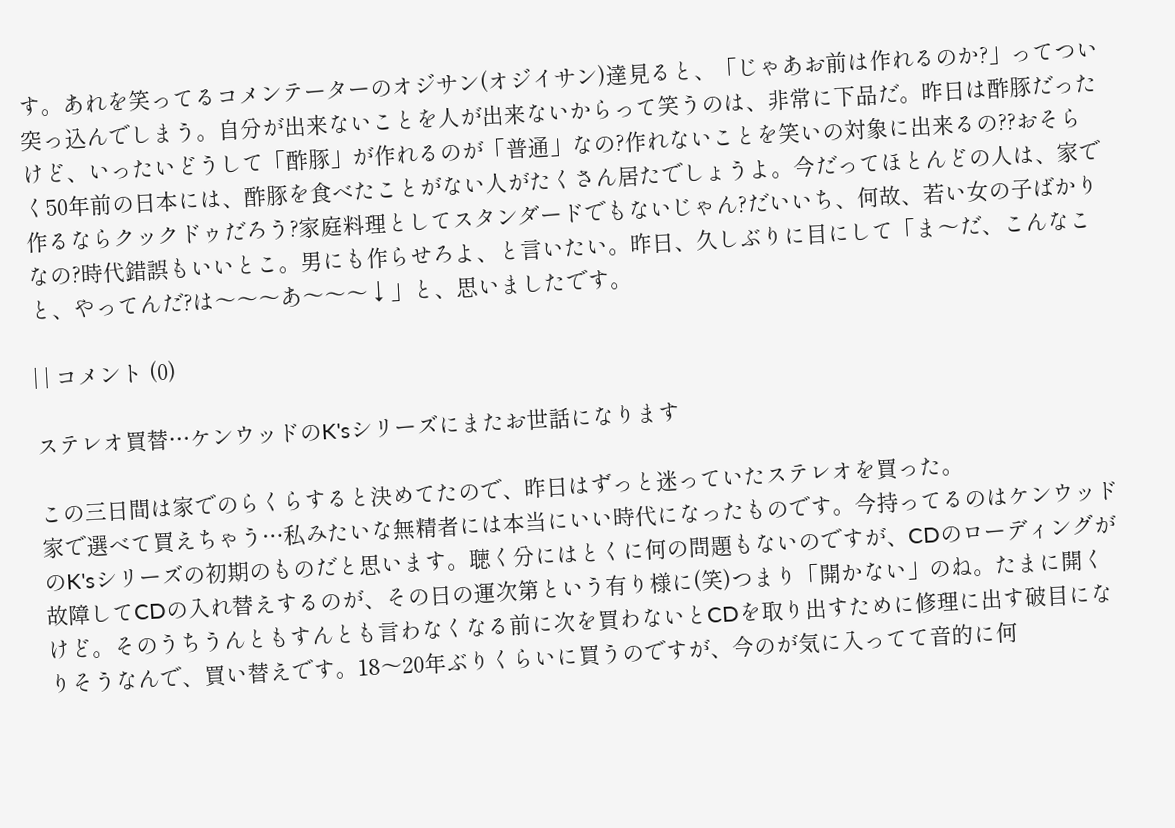す。あれを笑ってるコメンテーターのオジサン(オジイサン)達見ると、「じゃあお前は作れるのか?」ってつい突っ込んでしまう。自分が出来ないことを人が出来ないからって笑うのは、非常に下品だ。昨日は酢豚だったけど、いったいどうして「酢豚」が作れるのが「普通」なの?作れないことを笑いの対象に出来るの??おそらく50年前の日本には、酢豚を食べたことがない人がたくさん居たでしょうよ。今だってほとんどの人は、家で作るならクックドゥだろう?家庭料理としてスタンダードでもないじゃん?だいいち、何故、若い女の子ばかりなの?時代錯誤もいいとこ。男にも作らせろよ、と言いたい。昨日、久しぶりに目にして「ま〜だ、こんなこと、やってんだ?は〜〜〜あ〜〜〜↓」と、思いましたです。

| | コメント (0)

ステレオ買替…ケンウッドのK'sシリーズにまたお世話になります

この三日間は家でのらくらすると決めてたので、昨日はずっと迷っていたステレオを買った。
家で選べて買えちゃう…私みたいな無精者には本当にいい時代になったものです。今持ってるのはケンウッドのK'sシリーズの初期のものだと思います。聴く分にはとくに何の問題もないのですが、CDのローディングが故障してCDの入れ替えするのが、その日の運次第という有り様に(笑)つまり「開かない」のね。たまに開くけど。そのうちうんともすんとも言わなくなる前に次を買わないとCDを取り出すために修理に出す破目になりそうなんで、買い替えです。18〜20年ぶりくらいに買うのですが、今のが気に入ってて音的に何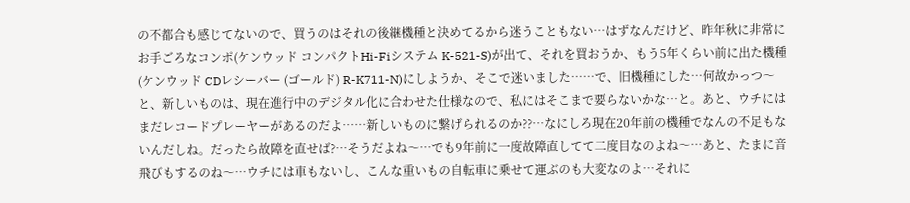の不都合も感じてないので、買うのはそれの後継機種と決めてるから迷うこともない…はずなんだけど、昨年秋に非常にお手ごろなコンポ(ケンウッド コンパクトHi-Fiシステム K-521-S)が出て、それを買おうか、もう5年くらい前に出た機種(ケンウッド CDレシーバー (ゴールド) R-K711-N)にしようか、そこで迷いました……で、旧機種にした…何故かっつ〜と、新しいものは、現在進行中のデジタル化に合わせた仕様なので、私にはそこまで要らないかな…と。あと、ウチにはまだレコードプレーヤーがあるのだよ……新しいものに繋げられるのか??…なにしろ現在20年前の機種でなんの不足もないんだしね。だったら故障を直せば?…そうだよね〜…でも9年前に一度故障直してて二度目なのよね〜…あと、たまに音飛びもするのね〜…ウチには車もないし、こんな重いもの自転車に乗せて運ぶのも大変なのよ…それに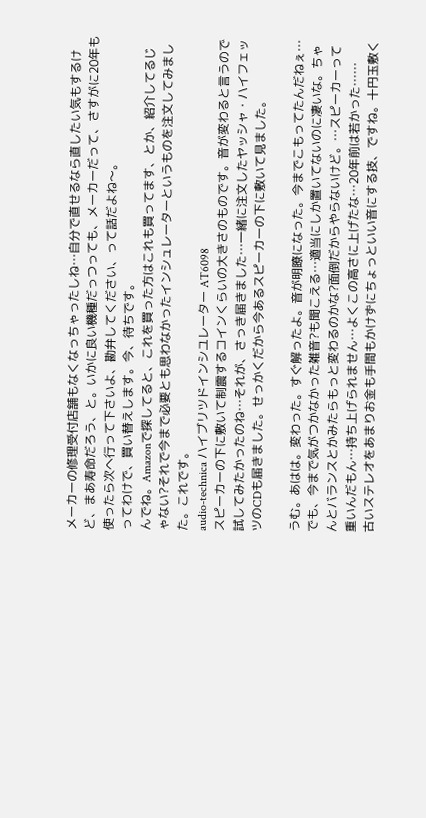メーカーの修理受付店舗もなくなっちゃったしね…自分で直せるなら直したい気もするけど、まあ寿命だろう、と。いかに良い機種だっつっても、メーカーだって、さすがに20年も使ったら次へ行って下さいよ、勘弁してください、って話だよね〜。
ってわけで、買い替えします。今、待ちです。
んでね。Amazonで探してると、これを買った方はこれも買ってます、とか、紹介してるじゃない?それで今まで必要とも思わなかったインシュレーターというものを注文してみました。これです。
audio-technica ハイブリツドインシユレーター AT6098
スピーカーの下に敷いて制震するコインくらいの大きさのものです。音が変わると言うので試してみたかったのね…それが、さっき届きました…一緒に注文したヤッシャ・ハイフェッツのCDも届きました。せっかくだから今あるスピーカーの下に敷いて見ました。

うむ。あはは。変わった。すぐ解ったよ。音が明瞭になった。今までこもってたんだねぇ…でも、今まで気がつかなかった雑音?も聞こえる…適当にしか置いてないのに凄いな。ちゃんとバランスとかみたらもっと変わるのかな?面倒だからやらないけど。…スピーカーって重いんだもん…持ち上げられません…よくこの高さに上げたな…20年前は若かった……
古いステレオをあまりお金も手間もかけずにちょっといい音にする技、ですね。十円玉敷く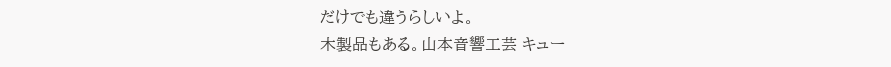だけでも違うらしいよ。
木製品もある。山本音響工芸 キュー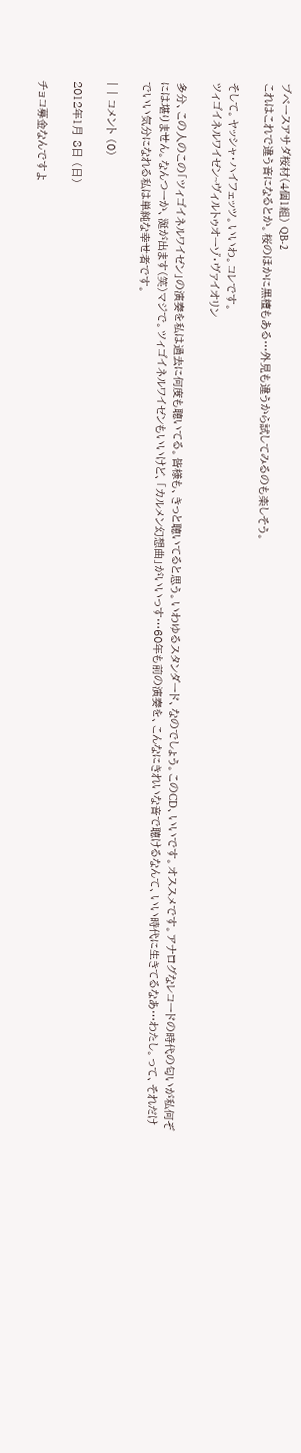ブベースアサダ桜材(4個1組) QB-2
これはこれで違う音になるとか。桜のほかに黒檀もある…外見も違うから試してみるのも楽しそう。

そして。ヤッシャ・ハイフェッツ。いいわ。コレです。
ツィゴイネルワイゼン~ヴィルトゥオーゾ・ヴァイオリン

多分、この人のこの「ツィゴイネルワイゼン」の演奏を私は過去に何度も聴いてる。皆様も、きっと聴いてると思う。いわゆるスタンダード、なのでしょう。このCD、いいです。オススメです。アナログなレコードの時代の匂いが私何ぞには堪りません。なんつーか、涎が出ます(笑)マジで。ツィゴイネルワイゼンもいいけど、「カルメン幻想曲」がいいっす…60年も前の演奏を、こんなにきれいな音で聴けるなんて、いい時代に生きてるなあ…わたし。って、それだけでいい気分になれる私は単純な幸せ者です。

| | コメント (0)

2012年1月 8日 (日)

チョコ募金なんですよ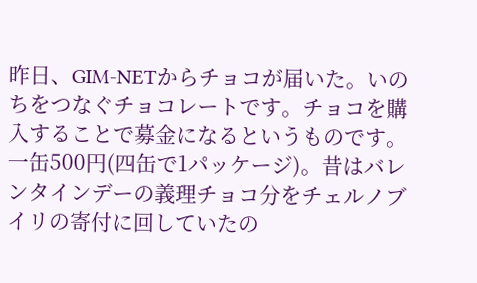昨日、GIM-NETからチョコが届いた。いのちをつなぐチョコレートです。チョコを購入することで募金になるというものです。一缶500円(四缶で1パッケージ)。昔はバレンタインデーの義理チョコ分をチェルノブイリの寄付に回していたの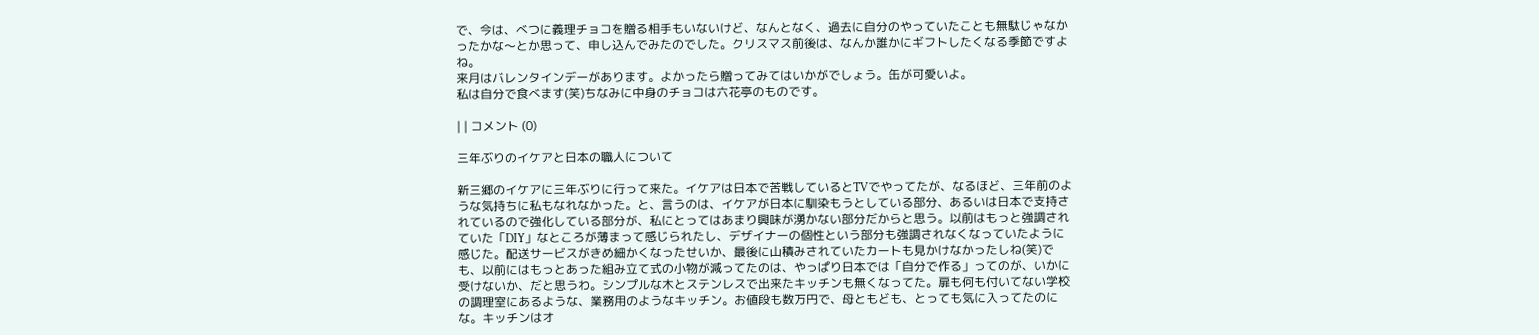で、今は、べつに義理チョコを贈る相手もいないけど、なんとなく、過去に自分のやっていたことも無駄じゃなかったかな〜とか思って、申し込んでみたのでした。クリスマス前後は、なんか誰かにギフトしたくなる季節ですよね。
来月はバレンタインデーがあります。よかったら贈ってみてはいかがでしょう。缶が可愛いよ。
私は自分で食べます(笑)ちなみに中身のチョコは六花亭のものです。

| | コメント (0)

三年ぶりのイケアと日本の職人について

新三郷のイケアに三年ぶりに行って来た。イケアは日本で苦戦しているとTVでやってたが、なるほど、三年前のような気持ちに私もなれなかった。と、言うのは、イケアが日本に馴染もうとしている部分、あるいは日本で支持されているので強化している部分が、私にとってはあまり興味が湧かない部分だからと思う。以前はもっと強調されていた「DIY」なところが薄まって感じられたし、デザイナーの個性という部分も強調されなくなっていたように感じた。配送サービスがきめ細かくなったせいか、最後に山積みされていたカートも見かけなかったしね(笑)でも、以前にはもっとあった組み立て式の小物が減ってたのは、やっぱり日本では「自分で作る」ってのが、いかに受けないか、だと思うわ。シンプルな木とステンレスで出来たキッチンも無くなってた。扉も何も付いてない学校の調理室にあるような、業務用のようなキッチン。お値段も数万円で、母ともども、とっても気に入ってたのにな。キッチンはオ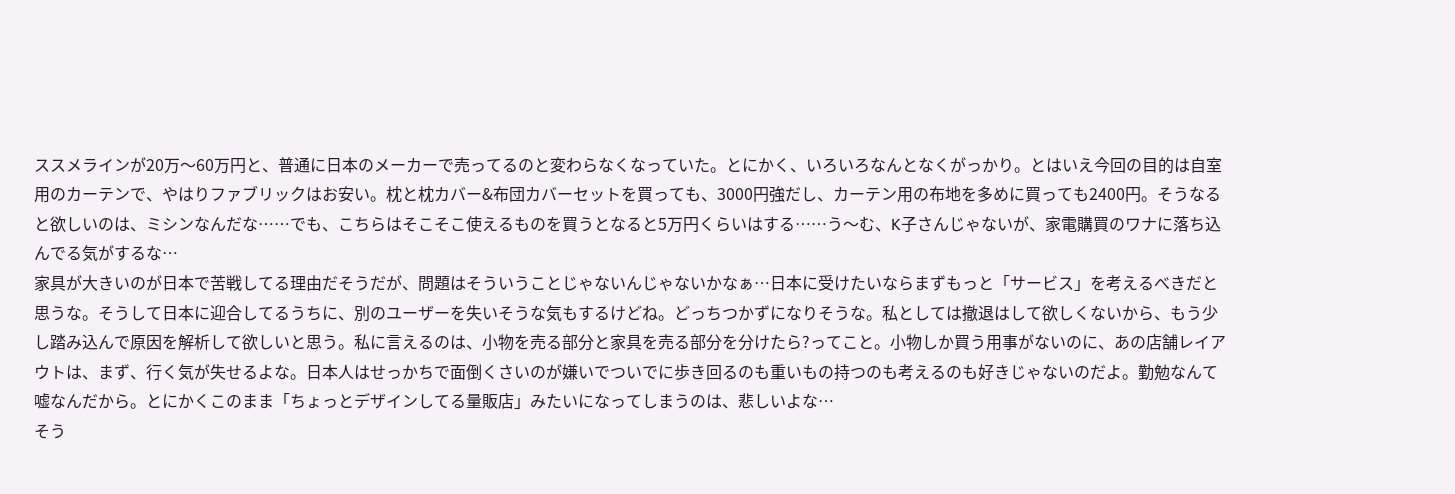ススメラインが20万〜60万円と、普通に日本のメーカーで売ってるのと変わらなくなっていた。とにかく、いろいろなんとなくがっかり。とはいえ今回の目的は自室用のカーテンで、やはりファブリックはお安い。枕と枕カバー&布団カバーセットを買っても、3000円強だし、カーテン用の布地を多めに買っても2400円。そうなると欲しいのは、ミシンなんだな……でも、こちらはそこそこ使えるものを買うとなると5万円くらいはする……う〜む、K子さんじゃないが、家電購買のワナに落ち込んでる気がするな…
家具が大きいのが日本で苦戦してる理由だそうだが、問題はそういうことじゃないんじゃないかなぁ…日本に受けたいならまずもっと「サービス」を考えるべきだと思うな。そうして日本に迎合してるうちに、別のユーザーを失いそうな気もするけどね。どっちつかずになりそうな。私としては撤退はして欲しくないから、もう少し踏み込んで原因を解析して欲しいと思う。私に言えるのは、小物を売る部分と家具を売る部分を分けたら?ってこと。小物しか買う用事がないのに、あの店舗レイアウトは、まず、行く気が失せるよな。日本人はせっかちで面倒くさいのが嫌いでついでに歩き回るのも重いもの持つのも考えるのも好きじゃないのだよ。勤勉なんて嘘なんだから。とにかくこのまま「ちょっとデザインしてる量販店」みたいになってしまうのは、悲しいよな…
そう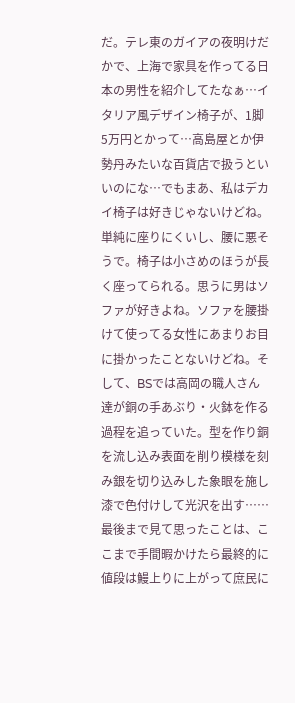だ。テレ東のガイアの夜明けだかで、上海で家具を作ってる日本の男性を紹介してたなぁ…イタリア風デザイン椅子が、1脚5万円とかって…高島屋とか伊勢丹みたいな百貨店で扱うといいのにな…でもまあ、私はデカイ椅子は好きじゃないけどね。単純に座りにくいし、腰に悪そうで。椅子は小さめのほうが長く座ってられる。思うに男はソファが好きよね。ソファを腰掛けて使ってる女性にあまりお目に掛かったことないけどね。そして、BSでは高岡の職人さん達が銅の手あぶり・火鉢を作る過程を追っていた。型を作り銅を流し込み表面を削り模様を刻み銀を切り込みした象眼を施し漆で色付けして光沢を出す……最後まで見て思ったことは、ここまで手間暇かけたら最終的に値段は鰻上りに上がって庶民に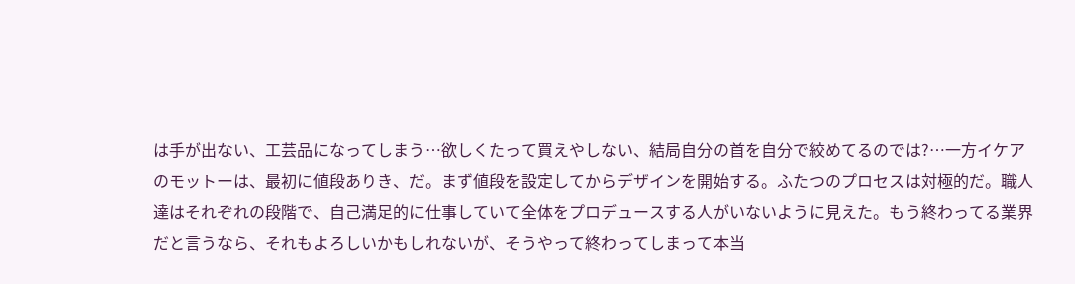は手が出ない、工芸品になってしまう…欲しくたって買えやしない、結局自分の首を自分で絞めてるのでは?…一方イケアのモットーは、最初に値段ありき、だ。まず値段を設定してからデザインを開始する。ふたつのプロセスは対極的だ。職人達はそれぞれの段階で、自己満足的に仕事していて全体をプロデュースする人がいないように見えた。もう終わってる業界だと言うなら、それもよろしいかもしれないが、そうやって終わってしまって本当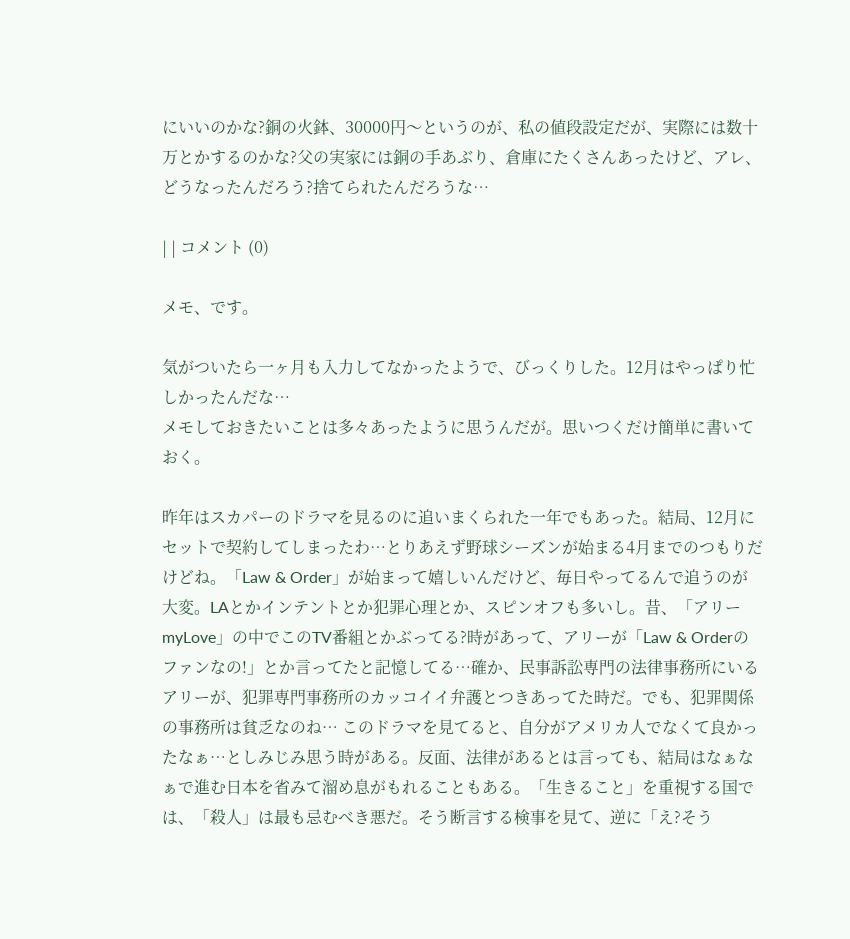にいいのかな?銅の火鉢、30000円〜というのが、私の値段設定だが、実際には数十万とかするのかな?父の実家には銅の手あぶり、倉庫にたくさんあったけど、アレ、どうなったんだろう?捨てられたんだろうな…

| | コメント (0)

メモ、です。

気がついたら一ヶ月も入力してなかったようで、びっくりした。12月はやっぱり忙しかったんだな…
メモしておきたいことは多々あったように思うんだが。思いつくだけ簡単に書いておく。

昨年はスカパーのドラマを見るのに追いまくられた一年でもあった。結局、12月にセットで契約してしまったわ…とりあえず野球シーズンが始まる4月までのつもりだけどね。「Law & Order」が始まって嬉しいんだけど、毎日やってるんで追うのが大変。LAとかインテントとか犯罪心理とか、スピンオフも多いし。昔、「アリーmyLove」の中でこのTV番組とかぶってる?時があって、アリーが「Law & Orderのファンなの!」とか言ってたと記憶してる…確か、民事訴訟専門の法律事務所にいるアリーが、犯罪専門事務所のカッコイイ弁護とつきあってた時だ。でも、犯罪関係の事務所は貧乏なのね… このドラマを見てると、自分がアメリカ人でなくて良かったなぁ…としみじみ思う時がある。反面、法律があるとは言っても、結局はなぁなぁで進む日本を省みて溜め息がもれることもある。「生きること」を重視する国では、「殺人」は最も忌むべき悪だ。そう断言する検事を見て、逆に「え?そう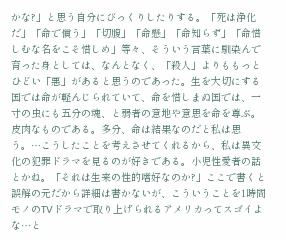かな?」と思う自分にびっくりしたりする。「死は浄化だ」「命で償う」「切腹」「命懸」「命知らず」「命惜しむな名をこそ惜しめ」等々、そういう言葉に馴染んで育った身としては、なんとなく、「殺人」よりももっとひどい「悪」があると思うのであった。生を大切にする国では命が軽んじられていて、命を惜しまぬ国では、一寸の虫にも五分の魂、と弱者の意地や意思を命を尊ぶ。皮肉なものである。多分、命は結果なのだと私は思う。…こうしたことを考えさせてくれるから、私は異文化の犯罪ドラマを見るのが好きである。小児性愛者の話とかね。「それは生来の性的嗜好なのか?」ここで書くと誤解の元だから詳細は書かないが、こういうことを1時間モノのTVドラマで取り上げられるアメリカってスゴイよな…と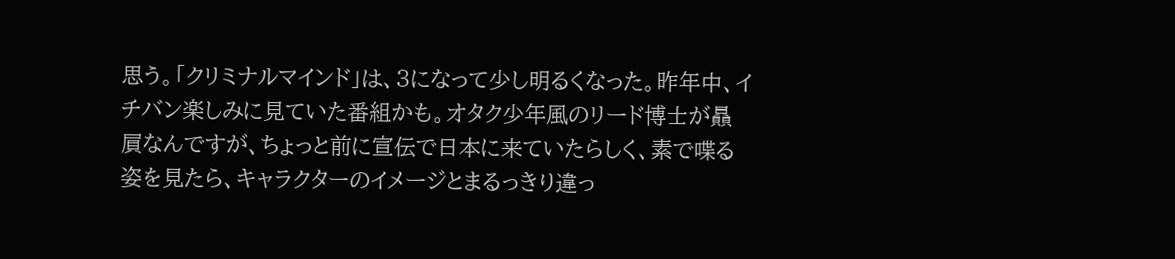思う。「クリミナルマインド」は、3になって少し明るくなった。昨年中、イチバン楽しみに見ていた番組かも。オタク少年風のリード博士が贔屓なんですが、ちょっと前に宣伝で日本に来ていたらしく、素で喋る姿を見たら、キャラクターのイメージとまるっきり違っ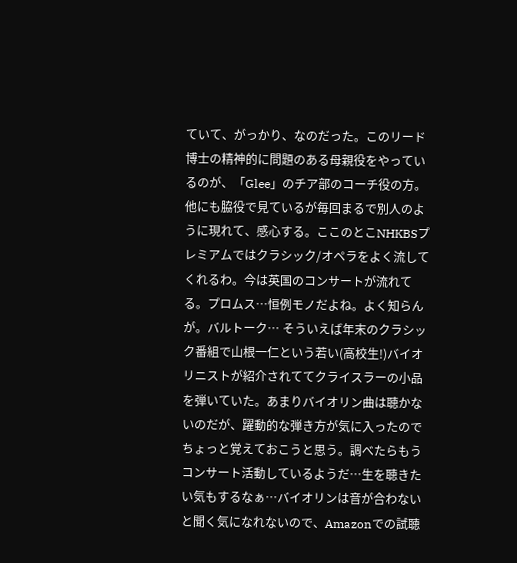ていて、がっかり、なのだった。このリード博士の精神的に問題のある母親役をやっているのが、「Glee」のチア部のコーチ役の方。他にも脇役で見ているが毎回まるで別人のように現れて、感心する。ここのとこNHKBSプレミアムではクラシック/オペラをよく流してくれるわ。今は英国のコンサートが流れてる。プロムス…恒例モノだよね。よく知らんが。バルトーク… そういえば年末のクラシック番組で山根一仁という若い(高校生!)バイオリニストが紹介されててクライスラーの小品を弾いていた。あまりバイオリン曲は聴かないのだが、躍動的な弾き方が気に入ったのでちょっと覚えておこうと思う。調べたらもうコンサート活動しているようだ…生を聴きたい気もするなぁ…バイオリンは音が合わないと聞く気になれないので、Amazonでの試聴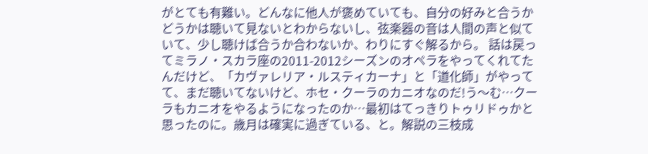がとても有難い。どんなに他人が褒めていても、自分の好みと合うかどうかは聴いて見ないとわからないし、弦楽器の音は人間の声と似ていて、少し聴けば合うか合わないか、わりにすぐ解るから。 話は戻ってミラノ・スカラ座の2011-2012シーズンのオペラをやってくれてたんだけど、「カヴァレリア・ルスティカーナ」と「道化師」がやってて、まだ聴いてないけど、ホセ・クーラのカニオなのだ!う〜む…クーラもカニオをやるようになったのか…最初はてっきりトゥリドゥかと思ったのに。歳月は確実に過ぎている、と。解説の三枝成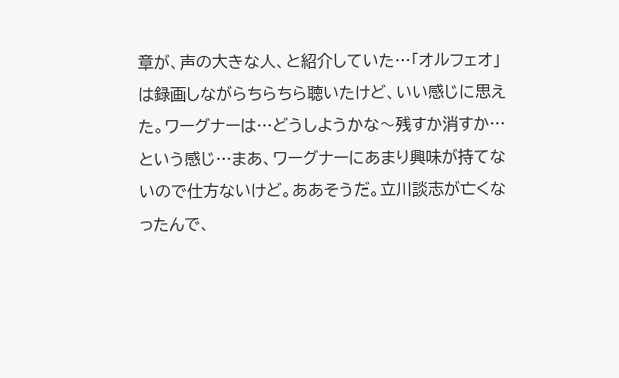章が、声の大きな人、と紹介していた…「オルフェオ」は録画しながらちらちら聴いたけど、いい感じに思えた。ワーグナーは…どうしようかな〜残すか消すか…という感じ…まあ、ワーグナーにあまり興味が持てないので仕方ないけど。ああそうだ。立川談志が亡くなったんで、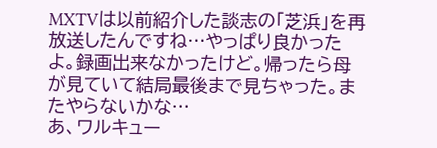MXTVは以前紹介した談志の「芝浜」を再放送したんですね…やっぱり良かったよ。録画出来なかったけど。帰ったら母が見ていて結局最後まで見ちゃった。またやらないかな…
あ、ワルキュー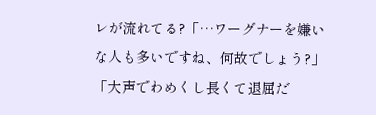レが流れてる?「…ワーグナーを嫌いな人も多いですね、何故でしょう?」「大声でわめくし長くて退屈だ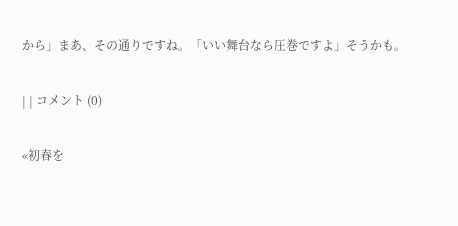から」まあ、その通りですね。「いい舞台なら圧巻ですよ」そうかも。

| | コメント (0)

«初春を